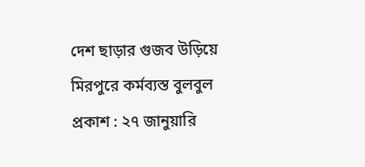দেশ ছাড়ার গুজব উড়িয়ে মিরপুরে কর্মব্যস্ত বুলবুল
প্রকাশ : ২৭ জানুয়ারি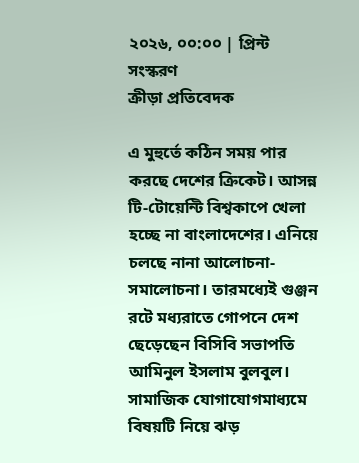২০২৬, ০০:০০ | প্রিন্ট সংস্করণ
ক্রীড়া প্রতিবেদক

এ মুহুর্তে কঠিন সময় পার করছে দেশের ক্রিকেট। আসন্ন টি-টোয়েন্টি বিশ্বকাপে খেলা হচ্ছে না বাংলাদেশের। এনিয়ে চলছে নানা আলোচনা-সমালোচনা। তারমধ্যেই গুঞ্জন রটে মধ্যরাতে গোপনে দেশ ছেড়েছেন বিসিবি সভাপতি আমিনুল ইসলাম বুলবুল। সামাজিক যোগাযোগমাধ্যমে বিষয়টি নিয়ে ঝড়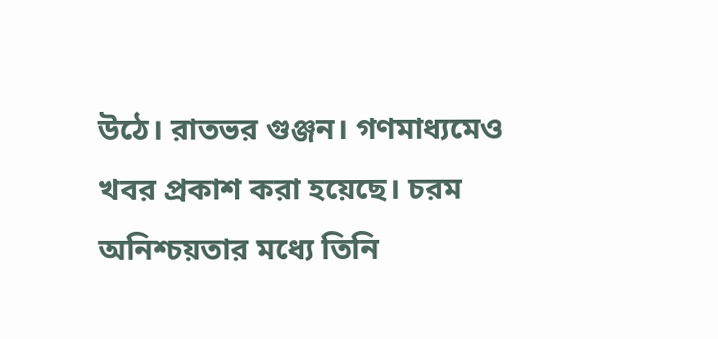উঠে। রাতভর গুঞ্জন। গণমাধ্যমেও খবর প্রকাশ করা হয়েছে। চরম অনিশ্চয়তার মধ্যে তিনি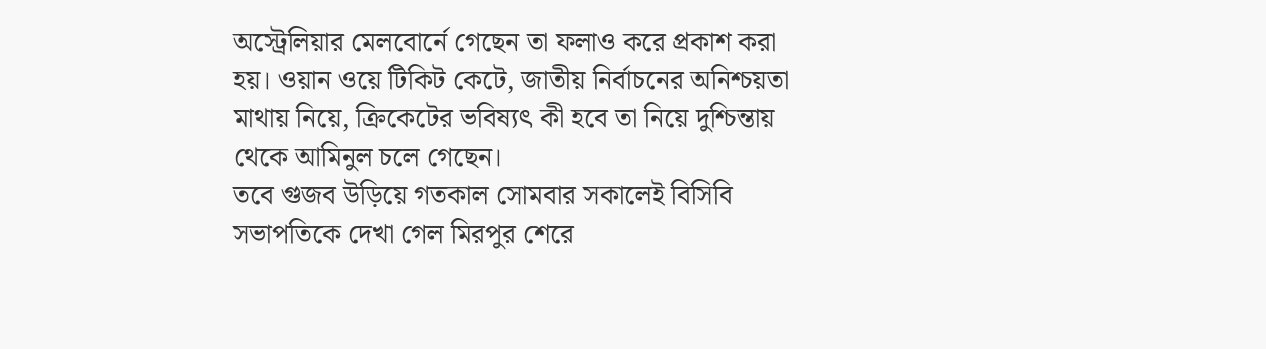অস্ট্রেলিয়ার মেলবোর্নে গেছেন তা ফলাও করে প্রকাশ করা হয়। ওয়ান ওয়ে টিকিট কেটে, জাতীয় নির্বাচনের অনিশ্চয়তা মাথায় নিয়ে, ক্রিকেটের ভবিষ্যৎ কী হবে তা নিয়ে দুশ্চিন্তায় থেকে আমিনুল চলে গেছেন।
তবে গুজব উড়িয়ে গতকাল সোমবার সকালেই বিসিবি সভাপতিকে দেখা গেল মিরপুর শেরে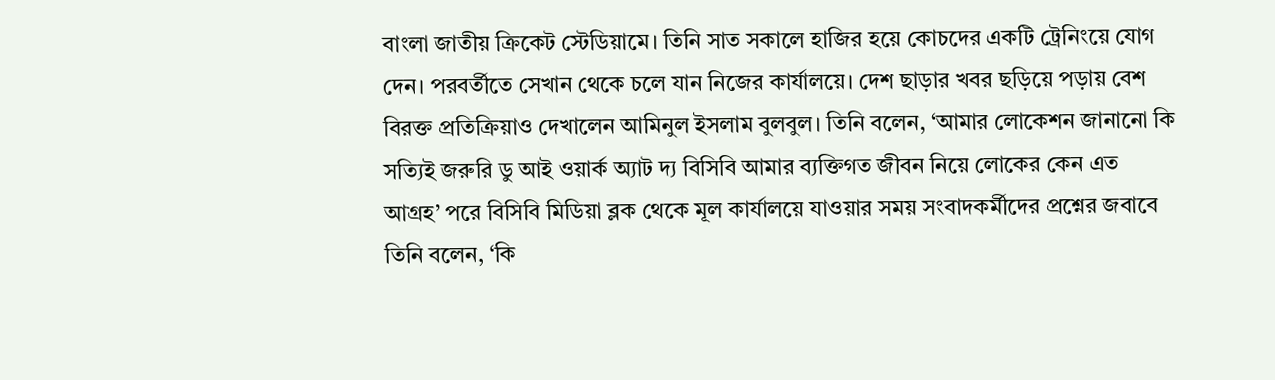বাংলা জাতীয় ক্রিকেট স্টেডিয়ামে। তিনি সাত সকালে হাজির হয়ে কোচদের একটি ট্রেনিংয়ে যোগ দেন। পরবর্তীতে সেখান থেকে চলে যান নিজের কার্যালয়ে। দেশ ছাড়ার খবর ছড়িয়ে পড়ায় বেশ বিরক্ত প্রতিক্রিয়াও দেখালেন আমিনুল ইসলাম বুলবুল। তিনি বলেন, ‘আমার লোকেশন জানানো কি সত্যিই জরুরি ডু আই ওয়ার্ক অ্যাট দ্য বিসিবি আমার ব্যক্তিগত জীবন নিয়ে লোকের কেন এত আগ্রহ’ পরে বিসিবি মিডিয়া ব্লক থেকে মূল কার্যালয়ে যাওয়ার সময় সংবাদকর্মীদের প্রশ্নের জবাবে তিনি বলেন, ‘কি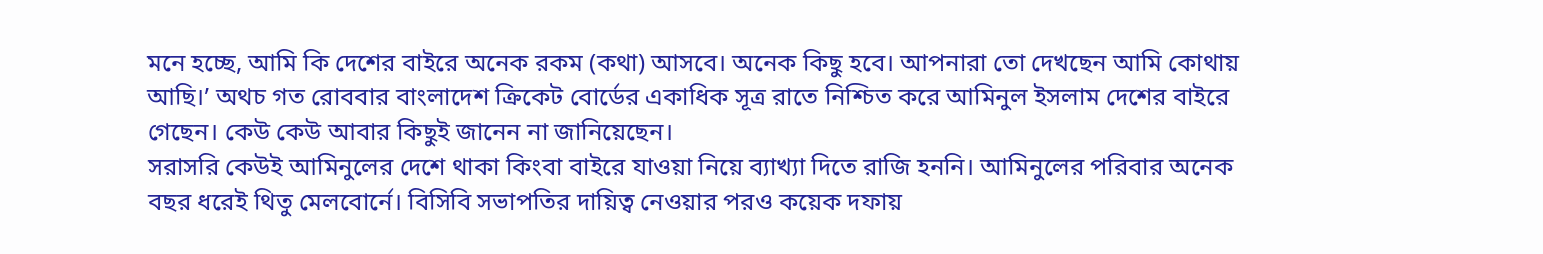মনে হচ্ছে, আমি কি দেশের বাইরে অনেক রকম (কথা) আসবে। অনেক কিছু হবে। আপনারা তো দেখছেন আমি কোথায় আছি।’ অথচ গত রোববার বাংলাদেশ ক্রিকেট বোর্ডের একাধিক সূত্র রাতে নিশ্চিত করে আমিনুল ইসলাম দেশের বাইরে গেছেন। কেউ কেউ আবার কিছুই জানেন না জানিয়েছেন।
সরাসরি কেউই আমিনুলের দেশে থাকা কিংবা বাইরে যাওয়া নিয়ে ব্যাখ্যা দিতে রাজি হননি। আমিনুলের পরিবার অনেক বছর ধরেই থিতু মেলবোর্নে। বিসিবি সভাপতির দায়িত্ব নেওয়ার পরও কয়েক দফায়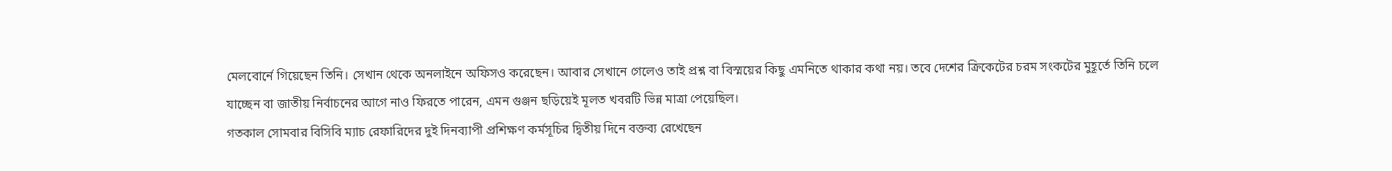মেলবোর্নে গিয়েছেন তিনি। সেখান থেকে অনলাইনে অফিসও করেছেন। আবার সেখানে গেলেও তাই প্রশ্ন বা বিস্ময়ের কিছু এমনিতে থাকার কথা নয়। তবে দেশের ক্রিকেটের চরম সংকটের মুহূর্তে তিনি চলে যাচ্ছেন বা জাতীয় নির্বাচনের আগে নাও ফিরতে পারেন, এমন গুঞ্জন ছড়িয়েই মূলত খবরটি ভিন্ন মাত্রা পেয়েছিল।
গতকাল সোমবার বিসিবি ম্যাচ রেফারিদের দুই দিনব্যাপী প্রশিক্ষণ কর্মসূচির দ্বিতীয় দিনে বক্তব্য রেখেছেন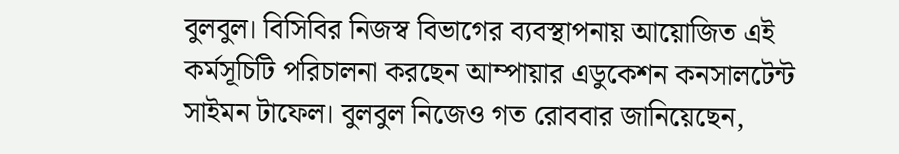বুলবুল। বিসিবির নিজস্ব বিভাগের ব্যবস্থাপনায় আয়োজিত এই কর্মসূচিটি পরিচালনা করছেন আম্পায়ার এডুকেশন কনসালটেন্ট সাইমন টাফেল। বুলবুল নিজেও গত রোববার জানিয়েছেন,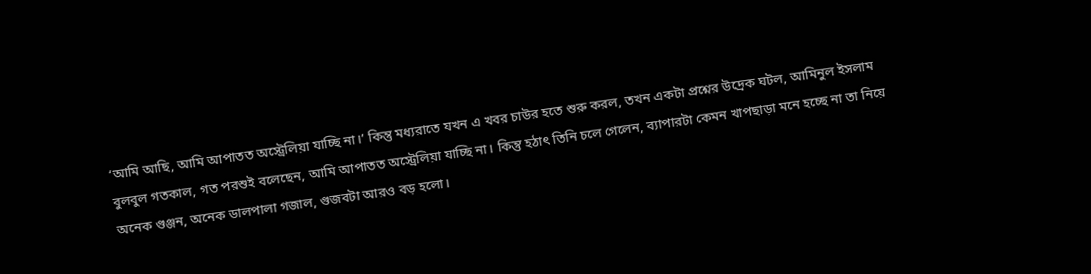‘আমি আছি, আমি আপাতত অস্ট্রেলিয়া যাচ্ছি না।’ কিন্তু মধ্যরাতে যখন এ খবর চাউর হতে শুরু করল, তখন একটা প্রশ্নের উদ্রেক ঘটল, আমিনুল ইসলাম বুলবুল গতকাল, গত পরশুই বলেছেন, আমি আপাতত অস্ট্রেলিয়া যাচ্ছি না। কিন্তু হঠাৎ তিনি চলে গেলেন, ব্যাপারটা কেমন খাপছাড়া মনে হচ্ছে না তা নিয়ে অনেক গুঞ্জন, অনেক ডালপালা গজাল, গুজবটা আরও বড় হলো।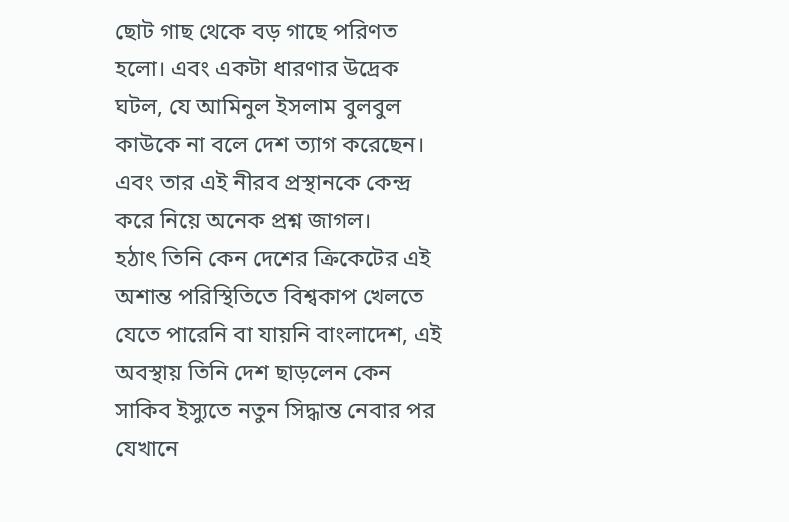ছোট গাছ থেকে বড় গাছে পরিণত হলো। এবং একটা ধারণার উদ্রেক ঘটল, যে আমিনুল ইসলাম বুলবুল কাউকে না বলে দেশ ত্যাগ করেছেন। এবং তার এই নীরব প্রস্থানকে কেন্দ্র করে নিয়ে অনেক প্রশ্ন জাগল।
হঠাৎ তিনি কেন দেশের ক্রিকেটের এই অশান্ত পরিস্থিতিতে বিশ্বকাপ খেলতে যেতে পারেনি বা যায়নি বাংলাদেশ, এই অবস্থায় তিনি দেশ ছাড়লেন কেন সাকিব ইস্যুতে নতুন সিদ্ধান্ত নেবার পর যেখানে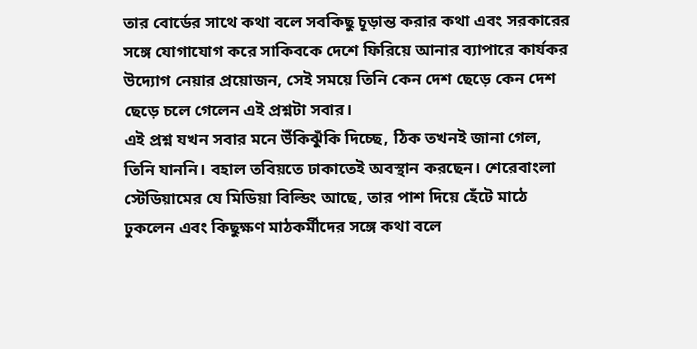তার বোর্ডের সাথে কথা বলে সবকিছু চূড়ান্ত করার কথা এবং সরকারের সঙ্গে যোগাযোগ করে সাকিবকে দেশে ফিরিয়ে আনার ব্যাপারে কার্যকর উদ্যোগ নেয়ার প্রয়োজন, সেই সময়ে তিনি কেন দেশ ছেড়ে কেন দেশ ছেড়ে চলে গেলেন এই প্রশ্নটা সবার।
এই প্রশ্ন যখন সবার মনে উঁকিঝুঁকি দিচ্ছে, ঠিক তখনই জানা গেল, তিনি যাননি। বহাল তবিয়তে ঢাকাতেই অবস্থান করছেন। শেরেবাংলা স্টেডিয়ামের যে মিডিয়া বিল্ডিং আছে, তার পাশ দিয়ে হেঁটে মাঠে ঢুকলেন এবং কিছুক্ষণ মাঠকর্মীদের সঙ্গে কথা বলে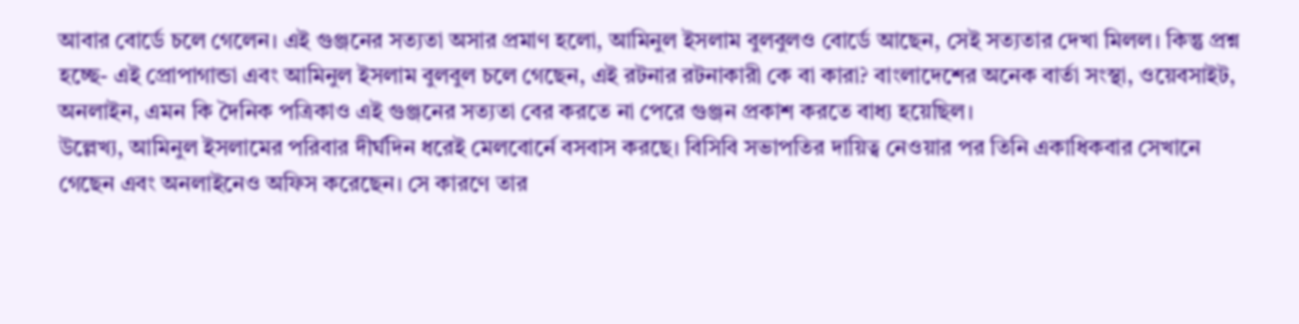আবার বোর্ডে চলে গেলেন। এই গুঞ্জনের সত্যতা অসার প্রমাণ হলো, আমিনুল ইসলাম বুলবুলও বোর্ডে আছেন, সেই সত্যতার দেখা মিলল। কিন্তু প্রশ্ন হচ্ছে- এই প্রোপাগান্ডা এবং আমিনুল ইসলাম বুলবুল চলে গেছেন, এই রটনার রটনাকারী কে বা কারা? বাংলাদেশের অনেক বার্তা সংস্থা, ওয়েবসাইট, অনলাইন, এমন কি দৈনিক পত্রিকাও এই গুঞ্জনের সত্যতা বের করতে না পেরে গুঞ্জন প্রকাশ করতে বাধ্য হয়েছিল।
উল্লেখ্য, আমিনুল ইসলামের পরিবার দীর্ঘদিন ধরেই মেলবোর্নে বসবাস করছে। বিসিবি সভাপতির দায়িত্ব নেওয়ার পর তিনি একাধিকবার সেখানে গেছেন এবং অনলাইনেও অফিস করেছেন। সে কারণে তার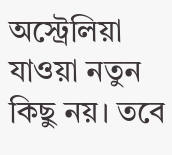অস্ট্রেলিয়া যাওয়া নতুন কিছু নয়। তবে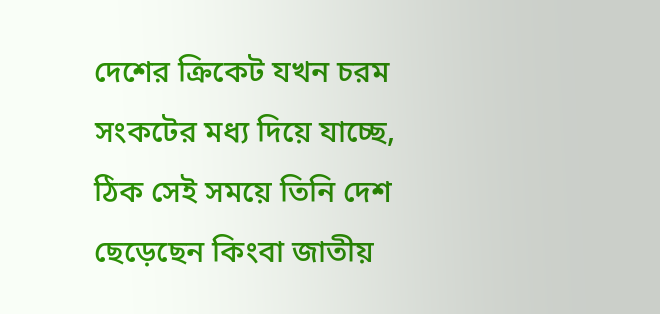দেশের ক্রিকেট যখন চরম সংকটের মধ্য দিয়ে যাচ্ছে, ঠিক সেই সময়ে তিনি দেশ ছেড়েছেন কিংবা জাতীয়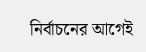নির্বাচনের আগেই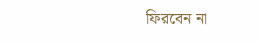ফিরবেন না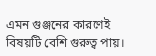এমন গুঞ্জনের কারণেই বিষয়টি বেশি গুরুত্ব পায়।